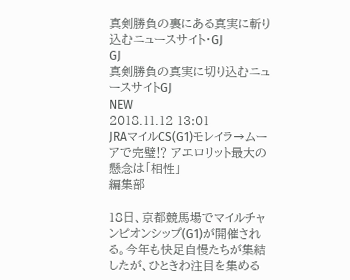真剣勝負の裏にある真実に斬り込むニュースサイト・GJ
GJ
真剣勝負の真実に切り込むニュースサイトGJ
NEW
2018.11.12 13:01
JRAマイルCS(G1)モレイラ→ムーアで完璧⁉ アエロリット最大の懸念は「相性」
編集部

18日、京都競馬場でマイルチャンピオンシップ(G1)が開催される。今年も快足自慢たちが集結したが、ひときわ注目を集める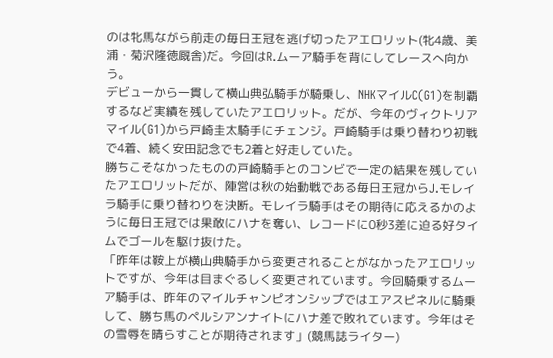のは牝馬ながら前走の毎日王冠を逃げ切ったアエロリット(牝4歳、美浦・菊沢隆徳厩舎)だ。今回はR.ムーア騎手を背にしてレースへ向かう。
デビューから一貫して横山典弘騎手が騎乗し、NHKマイルC(G1)を制覇するなど実績を残していたアエロリット。だが、今年のヴィクトリアマイル(G1)から戸崎圭太騎手にチェンジ。戸崎騎手は乗り替わり初戦で4着、続く安田記念でも2着と好走していた。
勝ちこそなかったものの戸崎騎手とのコンビで一定の結果を残していたアエロリットだが、陣営は秋の始動戦である毎日王冠からJ.モレイラ騎手に乗り替わりを決断。モレイラ騎手はその期待に応えるかのように毎日王冠では果敢にハナを奪い、レコードに0秒3差に迫る好タイムでゴールを駆け抜けた。
「昨年は鞍上が横山典騎手から変更されることがなかったアエロリットですが、今年は目まぐるしく変更されています。今回騎乗するムーア騎手は、昨年のマイルチャンピオンシップではエアスピネルに騎乗して、勝ち馬のペルシアンナイトにハナ差で敗れています。今年はその雪辱を晴らすことが期待されます」(競馬誌ライター)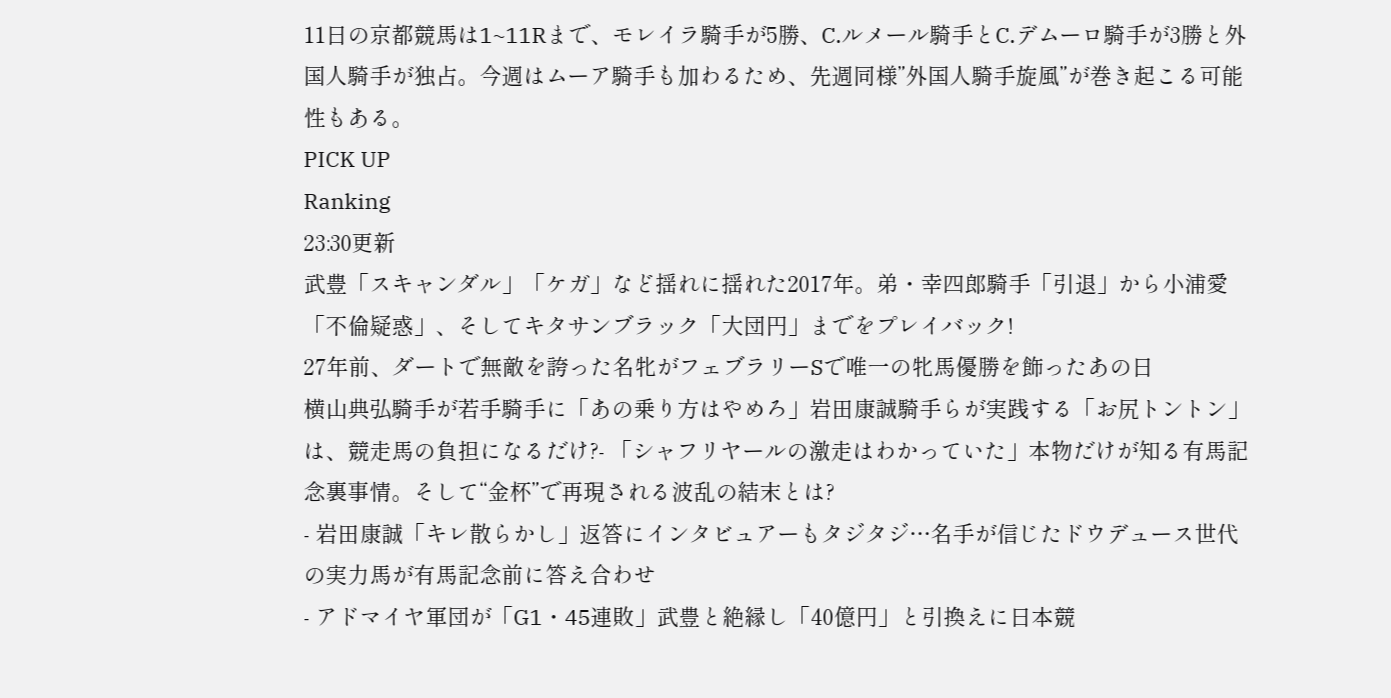11日の京都競馬は1~11Rまで、モレイラ騎手が5勝、C.ルメール騎手とC.デムーロ騎手が3勝と外国人騎手が独占。今週はムーア騎手も加わるため、先週同様”外国人騎手旋風”が巻き起こる可能性もある。
PICK UP
Ranking
23:30更新
武豊「スキャンダル」「ケガ」など揺れに揺れた2017年。弟・幸四郎騎手「引退」から小浦愛「不倫疑惑」、そしてキタサンブラック「大団円」までをプレイバック!
27年前、ダートで無敵を誇った名牝がフェブラリーSで唯一の牝馬優勝を飾ったあの日
横山典弘騎手が若手騎手に「あの乗り方はやめろ」岩田康誠騎手らが実践する「お尻トントン」は、競走馬の負担になるだけ?- 「シャフリヤールの激走はわかっていた」本物だけが知る有馬記念裏事情。そして“金杯”で再現される波乱の結末とは?
- 岩田康誠「キレ散らかし」返答にインタビュアーもタジタジ…名手が信じたドウデュース世代の実力馬が有馬記念前に答え合わせ
- アドマイヤ軍団が「G1・45連敗」武豊と絶縁し「40億円」と引換えに日本競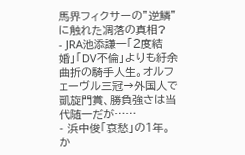馬界フィクサーの”逆鱗”に触れた凋落の真相?
- JRA池添謙一「2度結婚」「DV不倫」よりも紆余曲折の騎手人生。オルフェーヴル三冠→外国人で凱旋門賞、勝負強さは当代随一だが……
- 浜中俊「哀愁」の1年。か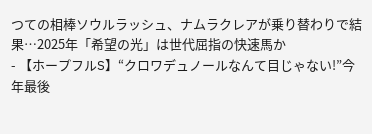つての相棒ソウルラッシュ、ナムラクレアが乗り替わりで結果…2025年「希望の光」は世代屈指の快速馬か
- 【ホープフルS】“クロワデュノールなんて目じゃない!”今年最後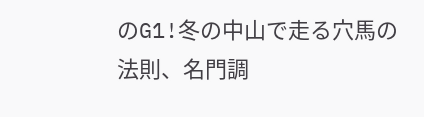のG1!冬の中山で走る穴馬の法則、名門調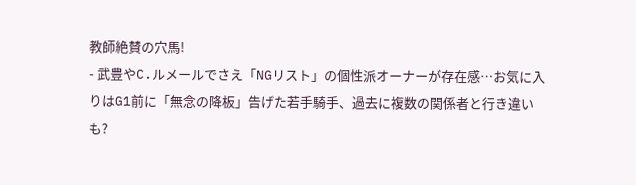教師絶賛の穴馬!
- 武豊やC.ルメールでさえ「NGリスト」の個性派オーナーが存在感…お気に入りはG1前に「無念の降板」告げた若手騎手、過去に複数の関係者と行き違いも?